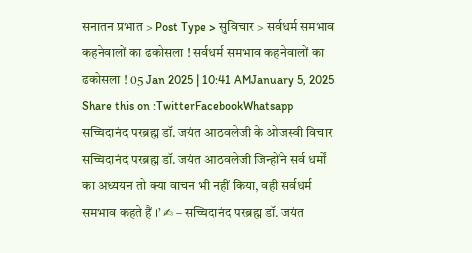सनातन प्रभात > Post Type > सुविचार > सर्वधर्म समभाव कहनेवालों का ढकोसला ! सर्वधर्म समभाव कहनेवालों का ढकोसला ! 05 Jan 2025 | 10:41 AMJanuary 5, 2025 Share this on :TwitterFacebookWhatsapp सच्चिदानंद परब्रह्म डॉ. जयंत आठवलेजी के ओजस्वी विचार सच्चिदानंद परब्रह्म डॉ. जयंत आठवलेजी जिन्होंने सर्व धर्मों का अध्ययन तो क्या वाचन भी नहीं किया, वही सर्वधर्म समभाव कहते हैं ।’ ✍ – सच्चिदानंद परब्रह्म डॉ. जयंत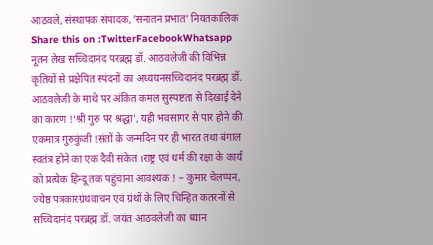आठवले, संस्थापक संपादक, ʻसनातन प्रभातʼ नियतकालिक Share this on :TwitterFacebookWhatsapp नूतन लेख सच्चिदानंद परब्रह्म डॉ. आठवलेजी की विभिन्न कृतियों से प्रक्षेपित स्पंदनों का अध्ययनसच्चिदानंद परब्रह्म डॉ. आठवलेजी के माथे पर अंकित कमल सुस्पष्टता से दिखाई देने का कारण !‘श्री गुरु पर श्रद्धा’, यही भवसागर से पार होने की एकमात्र गुरुकुंजी !संतों के जन्मदिन पर ही भारत तथा बंगाल स्वतंत्र होने का एक दैवी संकेत ।राष्ट्र एवं धर्म की रक्षा के कार्य को प्रत्येक हिन्दू तक पहुंचाना आवश्यक ! – कुमार चेलप्पन, ज्येष्ठ पत्रकारग्रंथवाचन एवं ग्रंथों के लिए चिन्हित कतरनों से सच्चिदानंद परब्रह्म डॉ. जयंत आठवलेजी का ध्यान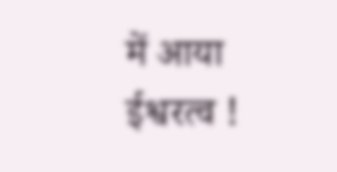में आया ईश्वरत्व !